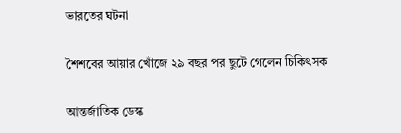ভারতের ঘটনা

শৈশবের আয়ার খোঁজে ২৯ বছর পর ছুটে গেলেন চিকিৎসক

আন্তর্জাতিক ডেস্ক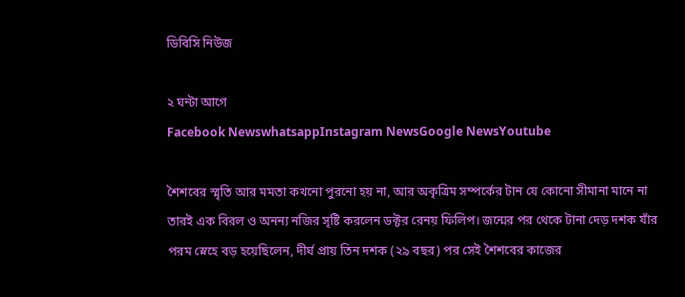ডিবিসি নিউজ

২ ঘন্টা আগে
Facebook NewswhatsappInstagram NewsGoogle NewsYoutube

শৈশবের স্মৃতি আর মমতা কখনো পুরনো হয় না, আর অকৃত্রিম সম্পর্কের টান যে কোনো সীমানা মানে না তারই এক বিরল ও অনন্য নজির সৃষ্টি করলেন ডক্টর রেনয় ফিলিপ। জন্মের পর থেকে টানা দেড় দশক যাঁর পরম স্নেহে বড় হয়েছিলেন, দীর্ঘ প্রায় তিন দশক (২৯ বছর) পর সেই শৈশবের কাজের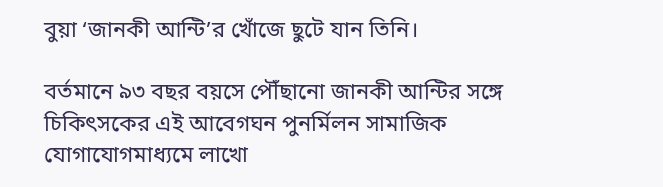বুয়া ‘জানকী আন্টি’র খোঁজে ছুটে যান তিনি।

বর্তমানে ৯৩ বছর বয়সে পৌঁছানো জানকী আন্টির সঙ্গে চিকিৎসকের এই আবেগঘন পুনর্মিলন সামাজিক যোগাযোগমাধ্যমে লাখো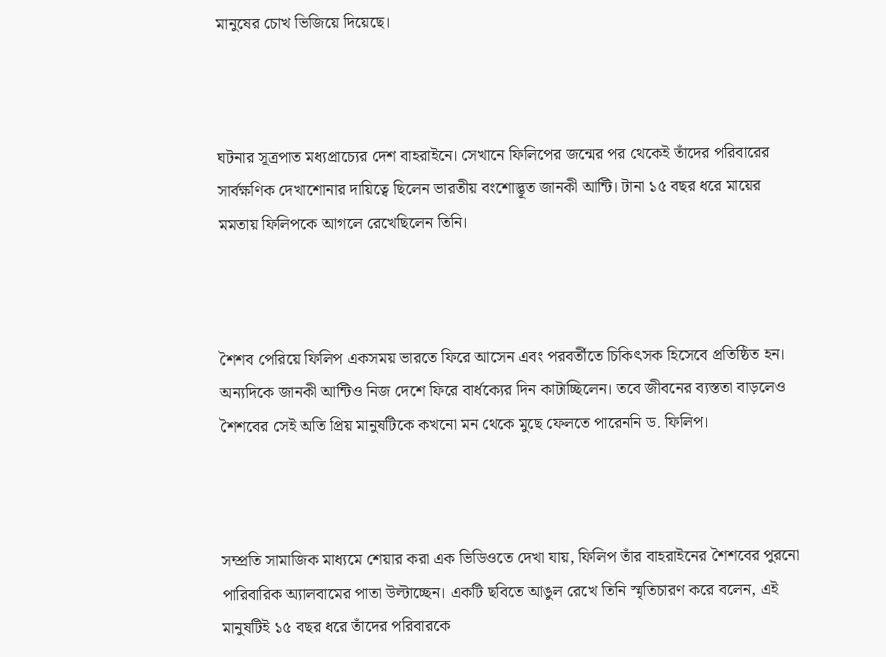মানুষের চোখ ভিজিয়ে দিয়েছে।



ঘটনার সূত্রপাত মধ্যপ্রাচ্যের দেশ বাহরাইনে। সেখানে ফিলিপের জন্মের পর থেকেই তাঁদের পরিবারের সার্বক্ষণিক দেখাশোনার দায়িত্বে ছিলেন ভারতীয় বংশোদ্ভূত জানকী আন্টি। টানা ১৫ বছর ধরে মায়ের মমতায় ফিলিপকে আগলে রেখেছিলেন তিনি।



শৈশব পেরিয়ে ফিলিপ একসময় ভারতে ফিরে আসেন এবং পরবর্তীতে চিকিৎসক হিসেবে প্রতিষ্ঠিত হন। অন্যদিকে জানকী আন্টিও নিজ দেশে ফিরে বার্ধক্যের দিন কাটাচ্ছিলেন। তবে জীবনের ব্যস্ততা বাড়লেও শৈশবের সেই অতি প্রিয় মানুষটিকে কখনো মন থেকে মুছে ফেলতে পারেননি ড. ফিলিপ।



সম্প্রতি সামাজিক মাধ্যমে শেয়ার করা এক ভিডিওতে দেখা যায়, ফিলিপ তাঁর বাহরাইনের শৈশবের পুরনো পারিবারিক অ্যালবামের পাতা উল্টাচ্ছেন। একটি ছবিতে আঙুল রেখে তিনি স্মৃতিচারণ করে বলেন, এই মানুষটিই ১৫ বছর ধরে তাঁদের পরিবারকে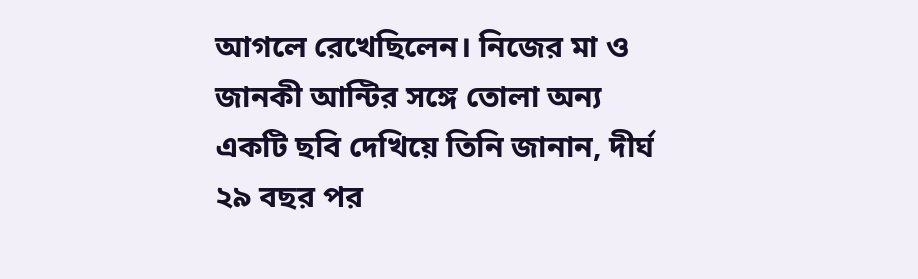আগলে রেখেছিলেন। নিজের মা ও জানকী আন্টির সঙ্গে তোলা অন্য একটি ছবি দেখিয়ে তিনি জানান, দীর্ঘ ২৯ বছর পর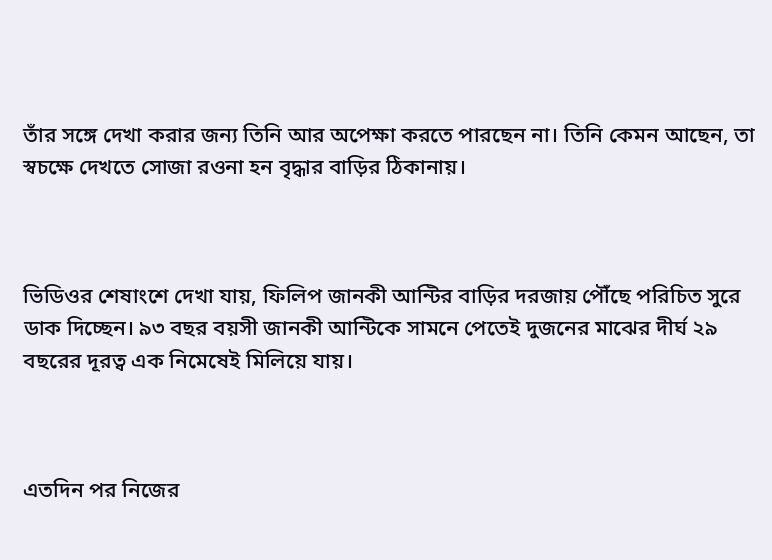তাঁর সঙ্গে দেখা করার জন্য তিনি আর অপেক্ষা করতে পারছেন না। তিনি কেমন আছেন, তা স্বচক্ষে দেখতে সোজা রওনা হন বৃদ্ধার বাড়ির ঠিকানায়।



ভিডিওর শেষাংশে দেখা যায়, ফিলিপ জানকী আন্টির বাড়ির দরজায় পৌঁছে পরিচিত সুরে ডাক দিচ্ছেন। ৯৩ বছর বয়সী জানকী আন্টিকে সামনে পেতেই দুজনের মাঝের দীর্ঘ ২৯ বছরের দূরত্ব এক নিমেষেই মিলিয়ে যায়।



এতদিন পর নিজের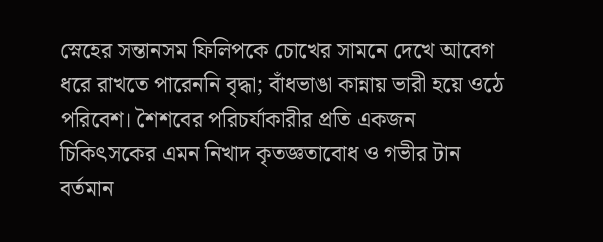স্নেহের সন্তানসম ফিলিপকে চোখের সামনে দেখে আবেগ ধরে রাখতে পারেননি বৃদ্ধা; বাঁধভাঙা কান্নায় ভারী হয়ে ওঠে পরিবেশ। শৈশবের পরিচর্যাকারীর প্রতি একজন চিকিৎসকের এমন নিখাদ কৃতজ্ঞতাবোধ ও গভীর টান বর্তমান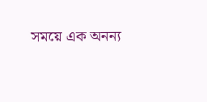সময়ে এক অনন্য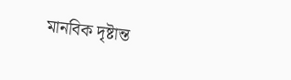মানবিক দৃষ্টান্ত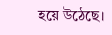হয়ে উঠেছে।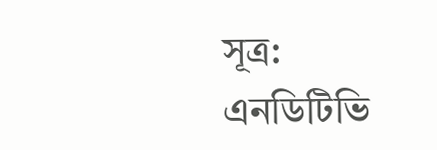সূত্র: এনডিটিভি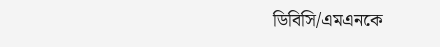ডিবিসি/এমএনকে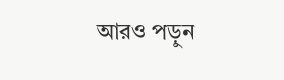আরও পড়ুন